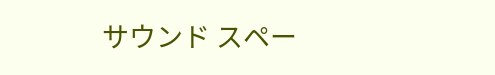サウンド スペー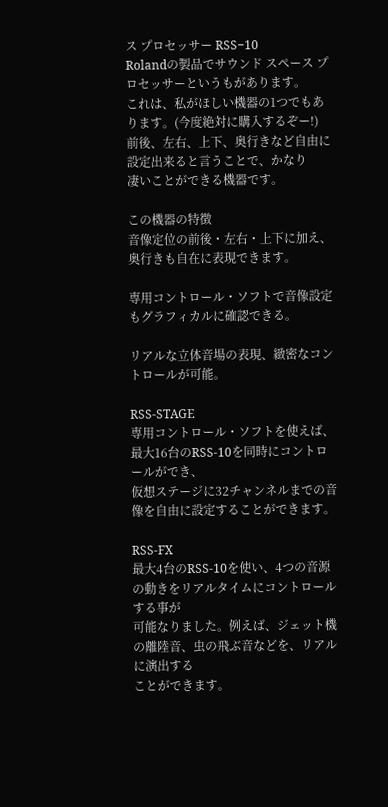ス プロセッサー RSS−10
Rolandの製品でサウンド スペース プロセッサーというもがあります。
これは、私がほしい機器の1つでもあります。(今度絶対に購入するぞー!)
前後、左右、上下、奥行きなど自由に設定出来ると言うことで、かなり
凄いことができる機器です。

この機器の特徴
音像定位の前後・左右・上下に加え、奥行きも自在に表現できます。

専用コントロール・ソフトで音像設定もグラフィカルに確認できる。

リアルな立体音場の表現、緻密なコントロールが可能。

RSS-STAGE
専用コントロール・ソフトを使えば、最大16台のRSS-10を同時にコントロールができ、
仮想ステージに32チャンネルまでの音像を自由に設定することができます。

RSS-FX
最大4台のRSS-10を使い、4つの音源の動きをリアルタイムにコントロールする事が
可能なりました。例えば、ジェット機の離陸音、虫の飛ぶ音などを、リアルに演出する
ことができます。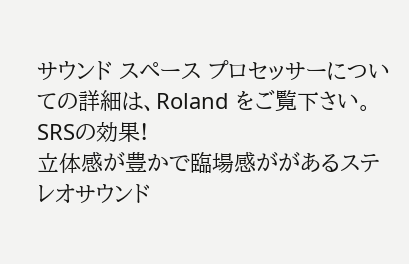サウンド スペース プロセッサーについての詳細は、Roland をご覧下さい。
SRSの効果!
立体感が豊かで臨場感ががあるステレオサウンド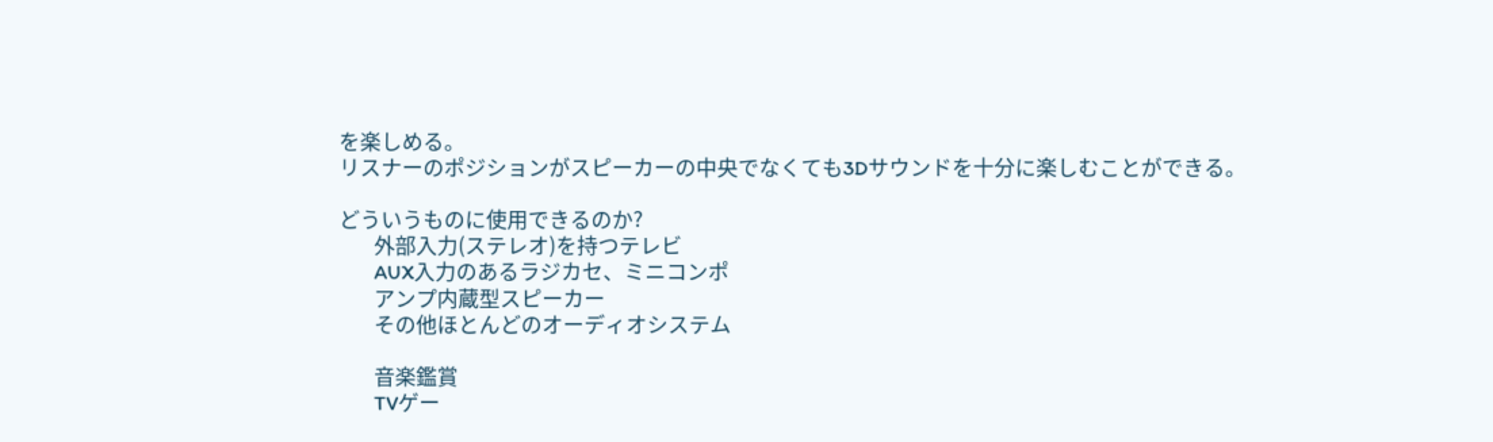を楽しめる。
リスナーのポジションがスピーカーの中央でなくても3Dサウンドを十分に楽しむことができる。

どういうものに使用できるのか?
       外部入力(ステレオ)を持つテレビ
       AUX入力のあるラジカセ、ミニコンポ
       アンプ内蔵型スピーカー
       その他ほとんどのオーディオシステム

       音楽鑑賞
       TVゲー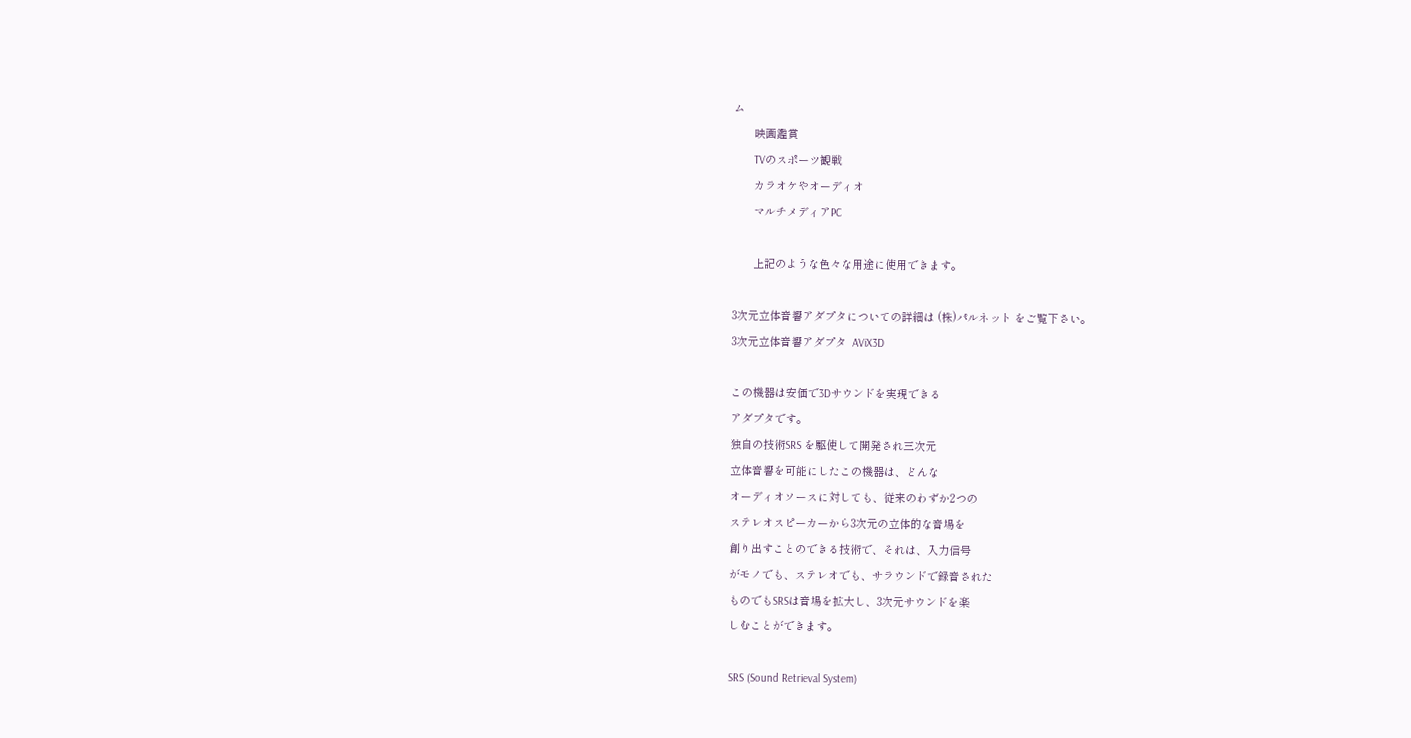ム
       映画鑑賞
       TVのスポーツ観戦
       カラオケやオーディオ
       マルチメディアPC

       上記のような色々な用途に使用できます。

3次元立体音響アダプタについての詳細は (株)パルネット をご覧下さい。
3次元立体音響アダプタ  AViX3D

この機器は安価で3Dサウンドを実現できる
アダプタです。
独自の技術SRS を駆使して開発され三次元
立体音響を可能にしたこの機器は、どんな
オーディオソースに対しても、従来のわずか2つの
ステレオスピーカーから3次元の立体的な音場を
創り出すことのできる技術で、それは、入力信号
がモノでも、ステレオでも、サラウンドで録音された
ものでもSRSは音場を拡大し、3次元サウンドを楽
しむことができます。

SRS (Sound Retrieval System)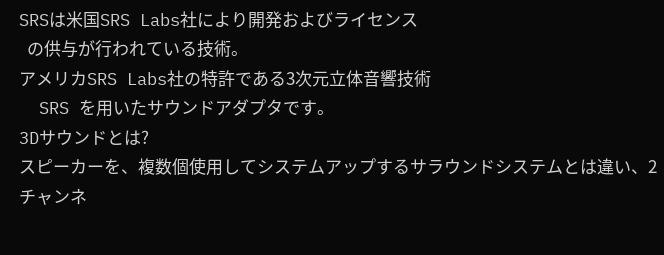SRSは米国SRS Labs社により開発およびライセンス
  の供与が行われている技術。
アメリカSRS Labs社の特許である3次元立体音響技術
  SRS を用いたサウンドアダプタです。
3Dサウンドとは?
スピーカーを、複数個使用してシステムアップするサラウンドシステムとは違い、2チャンネ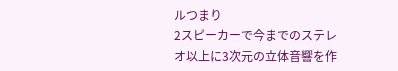ルつまり
2スピーカーで今までのステレオ以上に3次元の立体音響を作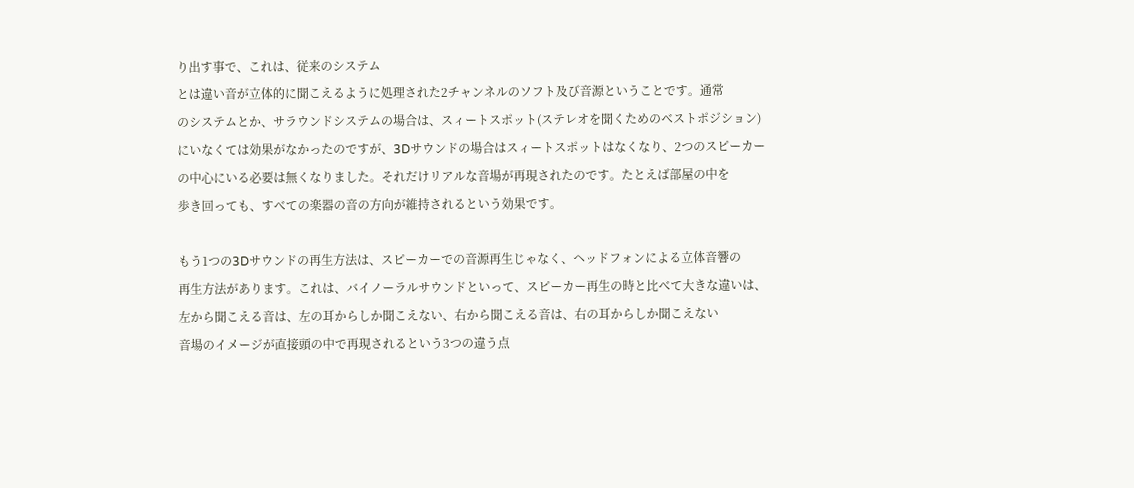り出す事で、これは、従来のシステム
とは違い音が立体的に聞こえるように処理された2チャンネルのソフト及び音源ということです。通常
のシステムとか、サラウンドシステムの場合は、スィートスポット(ステレオを聞くためのベストポジション)
にいなくては効果がなかったのですが、3Dサウンドの場合はスィートスポットはなくなり、2つのスピーカー
の中心にいる必要は無くなりました。それだけリアルな音場が再現されたのです。たとえば部屋の中を
歩き回っても、すべての楽器の音の方向が維持されるという効果です。

もう1つの3Dサウンドの再生方法は、スピーカーでの音源再生じゃなく、ヘッドフォンによる立体音響の
再生方法があります。これは、バイノーラルサウンドといって、スピーカー再生の時と比べて大きな違いは、
左から聞こえる音は、左の耳からしか聞こえない、右から聞こえる音は、右の耳からしか聞こえない
音場のイメージが直接頭の中で再現されるという3つの違う点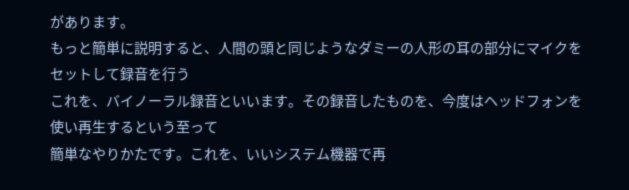があります。
もっと簡単に説明すると、人間の頭と同じようなダミーの人形の耳の部分にマイクをセットして録音を行う
これを、バイノーラル録音といいます。その録音したものを、今度はヘッドフォンを使い再生するという至って
簡単なやりかたです。これを、いいシステム機器で再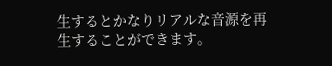生するとかなりリアルな音源を再生することができます。